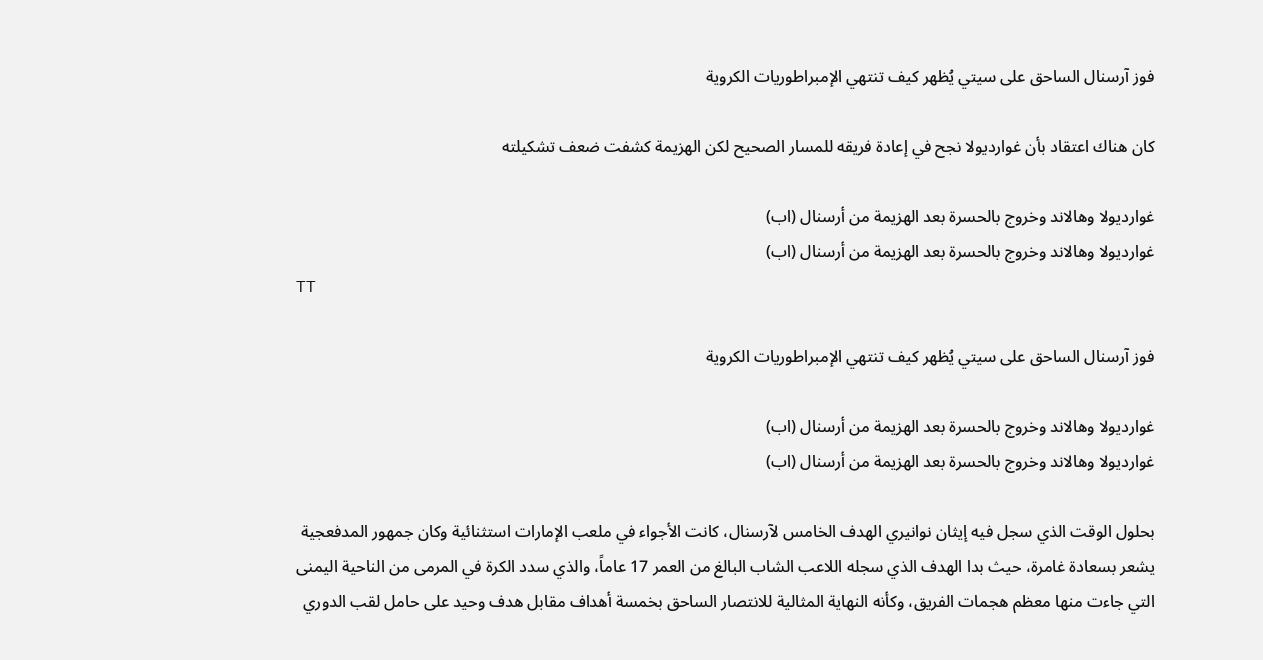فوز آرسنال الساحق على سيتي يُظهر كيف تنتهي الإمبراطوريات الكروية

كان هناك اعتقاد بأن غوارديولا نجح في إعادة فريقه للمسار الصحيح لكن الهزيمة كشفت ضعف تشكيلته

غوارديولا وهالاند وخروج بالحسرة بعد الهزيمة من أرسنال (اب)
غوارديولا وهالاند وخروج بالحسرة بعد الهزيمة من أرسنال (اب)
TT

فوز آرسنال الساحق على سيتي يُظهر كيف تنتهي الإمبراطوريات الكروية

غوارديولا وهالاند وخروج بالحسرة بعد الهزيمة من أرسنال (اب)
غوارديولا وهالاند وخروج بالحسرة بعد الهزيمة من أرسنال (اب)

بحلول الوقت الذي سجل فيه إيثان نوانيري الهدف الخامس لآرسنال، كانت الأجواء في ملعب الإمارات استثنائية وكان جمهور المدفعجية يشعر بسعادة غامرة، حيث بدا الهدف الذي سجله اللاعب الشاب البالغ من العمر 17 عاماً، والذي سدد الكرة في المرمى من الناحية اليمنى التي جاءت منها معظم هجمات الفريق، وكأنه النهاية المثالية للانتصار الساحق بخمسة أهداف مقابل هدف وحيد على حامل لقب الدوري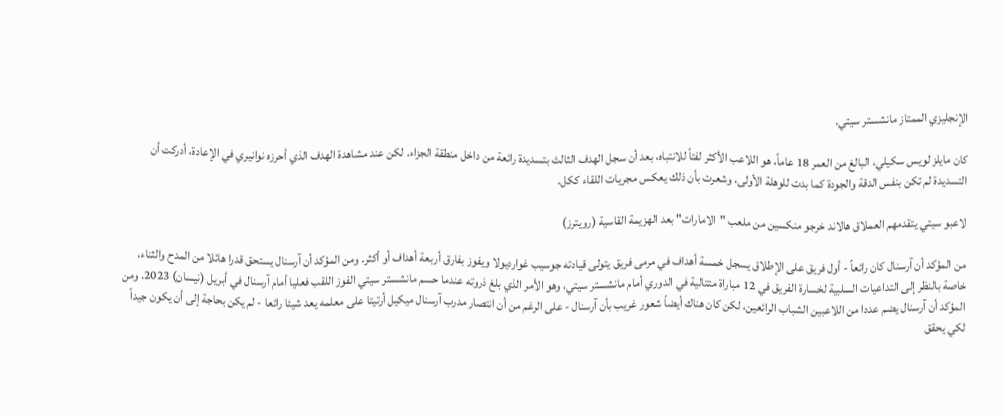الإنجليزي الممتاز مانشستر سيتي.

كان مايلز لويس سكيلي، البالغ من العمر 18 عاماً، هو اللاعب الأكثر لفتاً للانتباه، بعد أن سجل الهدف الثالث بتسديدة رائعة من داخل منطقة الجزاء. لكن عند مشاهدة الهدف الذي أحرزه نوانيري في الإعادة، أدركت أن التسديدة لم تكن بنفس الدقة والجودة كما بدت للوهلة الأولى، وشعرت بأن ذلك يعكس مجريات اللقاء ككل.

لاعبو سيتي يتقدمهم العملاق هالاند خرجو منكسين من ملعب "الامارات" بعد الهزيمة القاسية (رويترز)

من المؤكد أن آرسنال كان رائعاً - أول فريق على الإطلاق يسجل خمسة أهداف في مرمى فريق يتولى قيادته جوسيب غوارديولا ويفوز بفارق أربعة أهداف أو أكثر. ومن المؤكد أن آرسنال يستحق قدرا هائلا من المدح والثناء، خاصة بالنظر إلى التداعيات السلبية لخسارة الفريق في 12 مباراة متتالية في الدوري أمام مانشستر سيتي، وهو الأمر الذي بلغ ذروته عندما حسم مانشستر سيتي الفوز اللقب فعليا أمام آرسنال في أبريل (نيسان) 2023. ومن المؤكد أن آرسنال يضم عددا من اللاعبين الشباب الرائعين، لكن كان هناك أيضاً شعور غريب بأن آرسنال - على الرغم من أن انتصار مدرب آرسنال ميكيل أرتيتا على معلمه يعد شيئا رائعا - لم يكن بحاجة إلى أن يكون جيداً لكي يحقق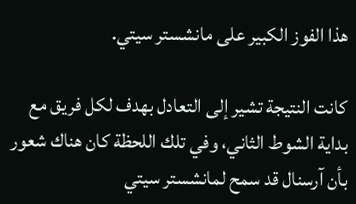هذا الفوز الكبير على مانشستر سيتي.

كانت النتيجة تشير إلى التعادل بهدف لكل فريق مع بداية الشوط الثاني، وفي تلك اللحظة كان هناك شعور بأن آرسنال قد سمح لمانشستر سيتي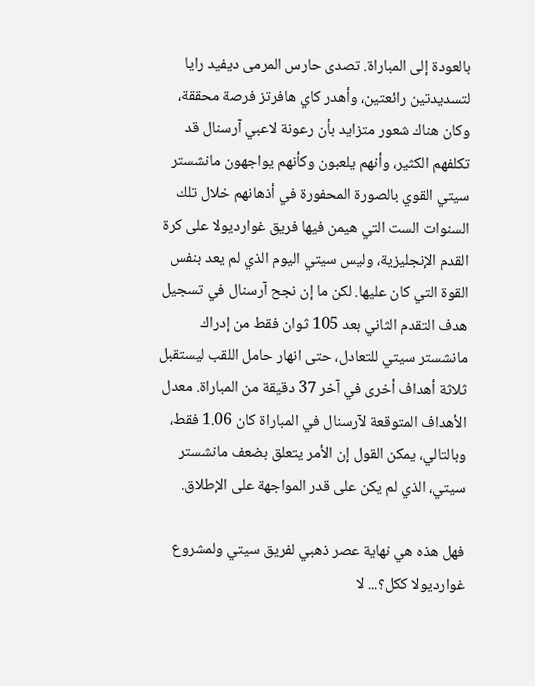بالعودة إلى المباراة. تصدى حارس المرمى ديفيد رايا لتسديدتين رائعتين، وأهدر كاي هافرتز فرصة محققة، وكان هناك شعور متزايد بأن رعونة لاعبي آرسنال قد تكلفهم الكثير، وأنهم يلعبون وكأنهم يواجهون مانشستر سيتي القوي بالصورة المحفورة في أذهانهم خلال تلك السنوات الست التي هيمن فيها فريق غوارديولا على كرة القدم الإنجليزية، وليس سيتي اليوم الذي لم يعد بنفس القوة التي كان عليها. لكن ما إن نجح آرسنال في تسجيل هدف التقدم الثاني بعد 105 ثوان فقط من إدراك مانشستر سيتي للتعادل، حتى انهار حامل اللقب ليستقبل ثلاثة أهداف أخرى في آخر 37 دقيقة من المباراة. معدل الأهداف المتوقعة لآرسنال في المباراة كان 1.06 فقط، وبالتالي، يمكن القول إن الأمر يتعلق بضعف مانشستر سيتي، الذي لم يكن على قدر المواجهة على الإطلاق.

فهل هذه هي نهاية عصر ذهبي لفريق سيتي ولمشروع غوارديولا ككل؟... لا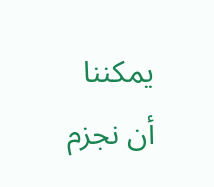يمكننا أن نجزم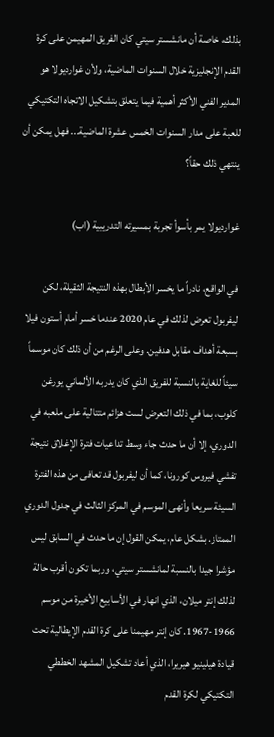بذلك، خاصة أن مانشستر سيتي كان الفريق المهيمن على كرة القدم الإنجليزية خلال السنوات الماضية، ولأن غوارديولا هو المدير الفني الأكثر أهمية فيما يتعلق بتشكيل الاتجاه التكتيكي للعبة على مدار السنوات الخمس عشرة الماضية... فهل يمكن أن ينتهي ذلك حقاً؟

غوارديولا يمر بأسوأ تجربة بمسيرته التدريبية (اب)

في الواقع، نادراً ما يخسر الأبطال بهذه النتيجة الثقيلة، لكن ليفربول تعرض لذلك في عام 2020 عندما خسر أمام أستون فيلا بسبعة أهداف مقابل هدفين. وعلى الرغم من أن ذلك كان موسماً سيئاً للغاية بالنسبة للفريق الذي كان يدربه الألماني يورغن كلوب، بما في ذلك التعرض لست هزائم متتالية على ملعبه في الدوري، إلا أن ما حدث جاء وسط تداعيات فترة الإغلاق نتيجة تفشي فيروس كورونا، كما أن ليفربول قد تعافى من هذه الفترة السيئة سريعا وأنهى الموسم في المركز الثالث في جدول الدوري الممتاز. بشكل عام، يمكن القول إن ما حدث في السابق ليس مؤشرا جيدا بالنسبة لمانشستر سيتي، وربما تكون أقرب حالة لذلك إنتر ميلان، الذي انهار في الأسابيع الأخيرة من موسم 1966-1967. كان إنتر مهيمنا على كرة القدم الإيطالية تحت قيادة هيلينيو هيريرا، الذي أعاد تشكيل المشهد الخططي التكتيكي لكرة القدم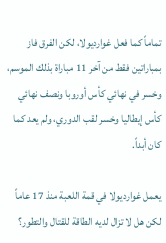تماماً كما فعل غوارديولا، لكن الفرق فاز بمباراتين فقط من آخر 11 مباراة بذلك الموسم، وخسر في نهائي كأس أوروبا ونصف نهائي كأس إيطاليا وخسر لقب الدوري، ولم يعد كما كان أبداً.

يعمل غوارديولا في قمة اللعبة منذ 17 عاماً لكن هل لا تزال لديه الطاقة للقتال والتطور؟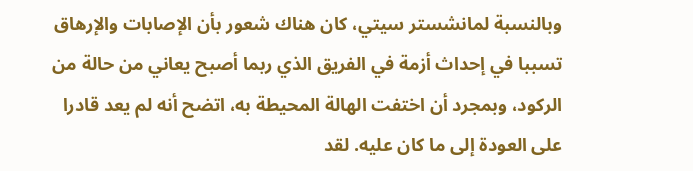وبالنسبة لمانشستر سيتي، كان هناك شعور بأن الإصابات والإرهاق تسببا في إحداث أزمة في الفريق الذي ربما أصبح يعاني من حالة من الركود، وبمجرد أن اختفت الهالة المحيطة به، اتضح أنه لم يعد قادرا على العودة إلى ما كان عليه. لقد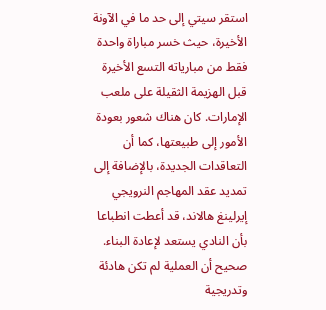استقر سيتي إلى حد ما في الآونة الأخيرة، حيث خسر مباراة واحدة فقط من مبارياته التسع الأخيرة قبل الهزيمة الثقيلة على ملعب الإمارات. كان هناك شعور بعودة الأمور إلى طبيعتها، كما أن التعاقدات الجديدة، بالإضافة إلى تمديد عقد المهاجم النرويجي إيرلينغ هالاند، قد أعطت انطباعا بأن النادي يستعد لإعادة البناء. صحيح أن العملية لم تكن هادئة وتدريجية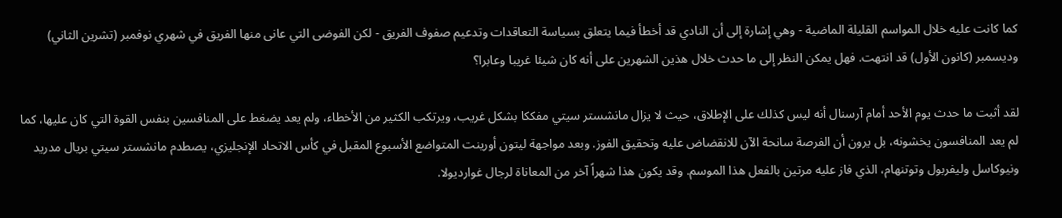كما كانت عليه خلال المواسم القليلة الماضية - وهي إشارة إلى أن النادي قد أخطأ فيما يتعلق بسياسة التعاقدات وتدعيم صفوف الفريق - لكن الفوضى التي عانى منها الفريق في شهري نوفمبر (تشرين الثاني) وديسمبر (كانون الأول) قد انتهت. فهل يمكن النظر إلى ما حدث خلال هذين الشهرين على أنه كان شيئا غريبا وعابرا؟

لقد أثبت ما حدث يوم الأحد أمام آرسنال أنه ليس كذلك على الإطلاق، حيث لا يزال مانشستر سيتي مفككا بشكل غريب، ويرتكب الكثير من الأخطاء، ولم يعد يضغط على المنافسين بنفس القوة التي كان عليها، كما لم يعد المنافسون يخشونه، بل يرون أن الفرصة سانحة الآن للانقضاض عليه وتحقيق الفوز. وبعد مواجهة ليتون أورينت المتواضع الأسبوع المقبل في كأس الاتحاد الإنجليزي، يصطدم مانشستر سيتي بريال مدريد ونيوكاسل وليفربول وتوتنهام، الذي فاز عليه مرتين بالفعل هذا الموسم. وقد يكون هذا شهراً آخر من المعاناة لرجال غوارديولا.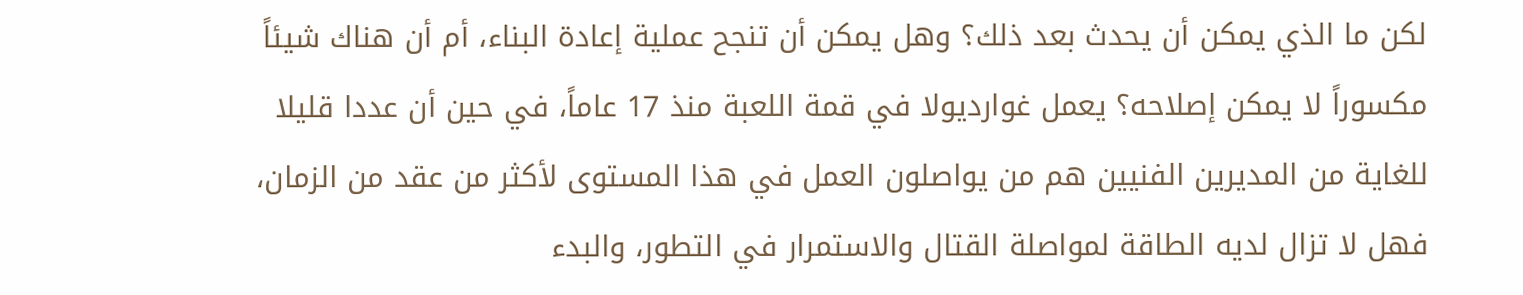لكن ما الذي يمكن أن يحدث بعد ذلك؟ وهل يمكن أن تنجح عملية إعادة البناء، أم أن هناك شيئاً مكسوراً لا يمكن إصلاحه؟ يعمل غوارديولا في قمة اللعبة منذ 17 عاماً، في حين أن عددا قليلا للغاية من المديرين الفنيين هم من يواصلون العمل في هذا المستوى لأكثر من عقد من الزمان، فهل لا تزال لديه الطاقة لمواصلة القتال والاستمرار في التطور، والبدء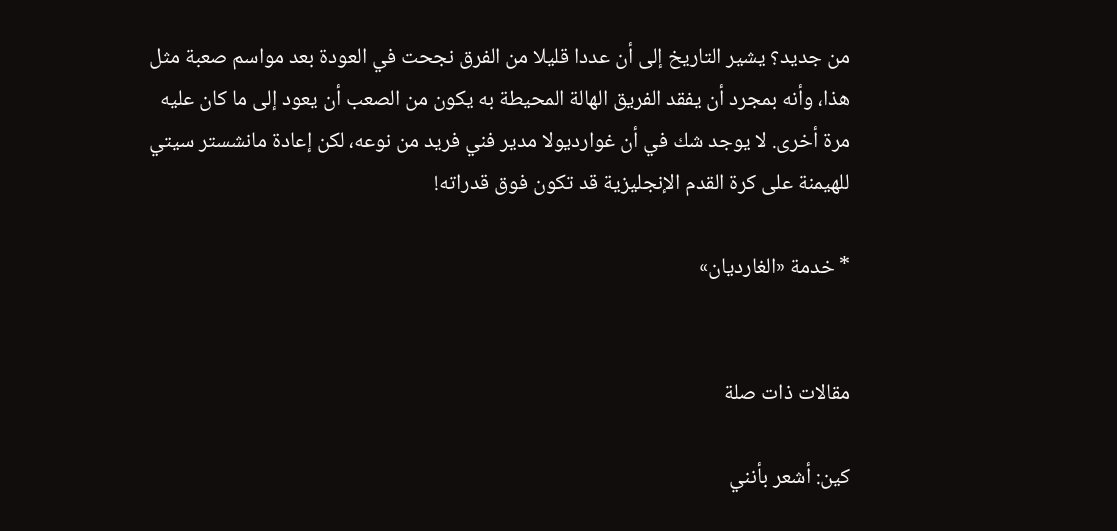من جديد؟ يشير التاريخ إلى أن عددا قليلا من الفرق نجحت في العودة بعد مواسم صعبة مثل هذا، وأنه بمجرد أن يفقد الفريق الهالة المحيطة به يكون من الصعب أن يعود إلى ما كان عليه مرة أخرى. لا يوجد شك في أن غوارديولا مدير فني فريد من نوعه، لكن إعادة مانشستر سيتي للهيمنة على كرة القدم الإنجليزية قد تكون فوق قدراته!

* خدمة «الغارديان»


مقالات ذات صلة

كين: أشعر بأنني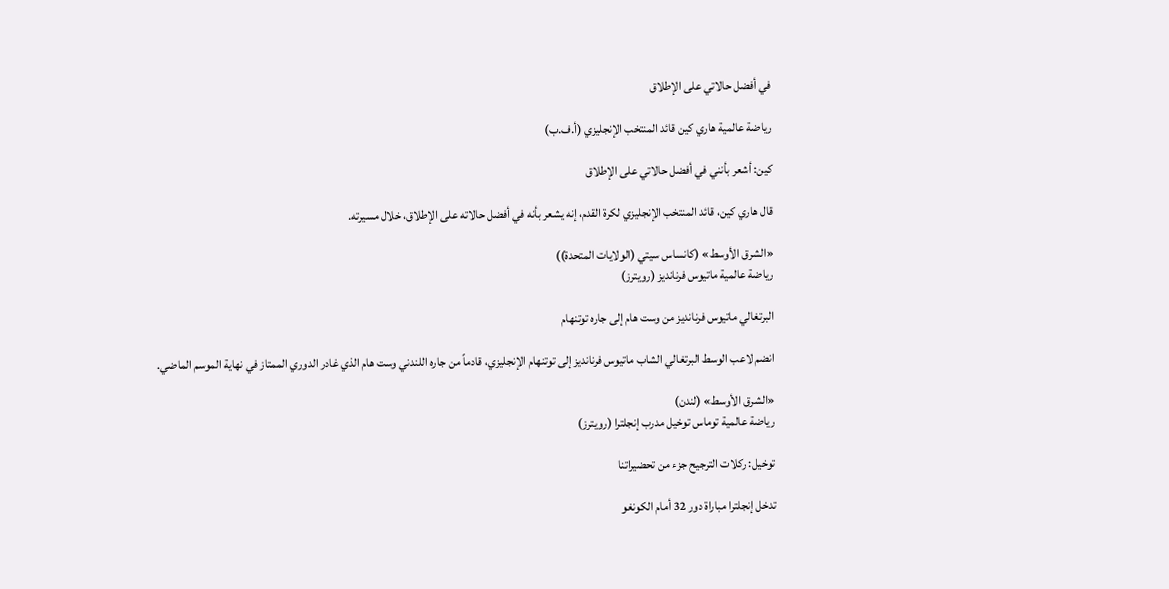في أفضل حالاتي على الإطلاق

رياضة عالمية هاري كين قائد المنتخب الإنجليزي (أ.ف.ب)

كين: أشعر بأنني في أفضل حالاتي على الإطلاق

قال هاري كين، قائد المنتخب الإنجليزي لكرة القدم، إنه يشعر بأنه في أفضل حالاته على الإطلاق، خلال مسيرته.

«الشرق الأوسط» (كانساس سيتي (الولايات المتحدة))
رياضة عالمية ماتيوس فرنانديز (رويترز)

البرتغالي ماتيوس فرنانديز من وست هام إلى جاره توتنهام

انضم لاعب الوسط البرتغالي الشاب ماتيوس فرنانديز إلى توتنهام الإنجليزي، قادماً من جاره اللندني وست هام الذي غادر الدوري الممتاز في نهاية الموسم الماضي.

«الشرق الأوسط» (لندن)
رياضة عالمية توماس توخيل مدرب إنجلترا (رويترز)

توخيل: ركلات الترجيح جزء من تحضيراتنا

تدخل إنجلترا مباراة دور 32 أمام الكونغو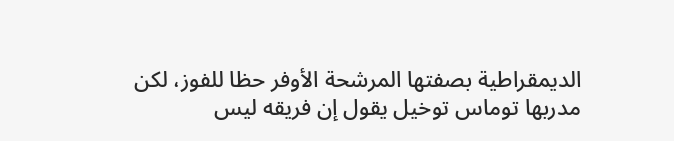الديمقراطية بصفتها المرشحة الأوفر حظا للفوز، لكن مدربها توماس توخيل يقول إن فريقه ليس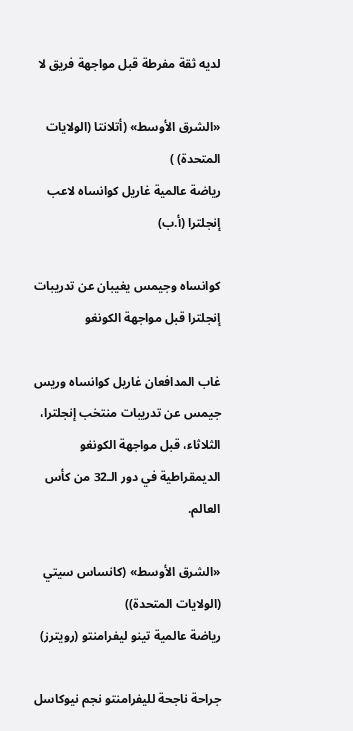لديه ثقة مفرطة قبل مواجهة فريق لا

«الشرق الأوسط» (أتلانتا (الولايات المتحدة) )
رياضة عالمية غاريل كوانساه لاعب إنجلترا (أ.ب)

كوانساه وجيمس يغيبان عن تدريبات إنجلترا قبل مواجهة الكونغو

غاب المدافعان غاريل كوانساه وريس جيمس عن تدريبات منتخب إنجلترا، الثلاثاء، قبل مواجهة الكونغو الديمقراطية في دور الـ32 من كأس العالم.

«الشرق الأوسط» (كانساس سيتي (الولايات المتحدة))
رياضة عالمية تينو ليفرامنتو (رويترز)

جراحة ناجحة لليفرامنتو نجم نيوكاسل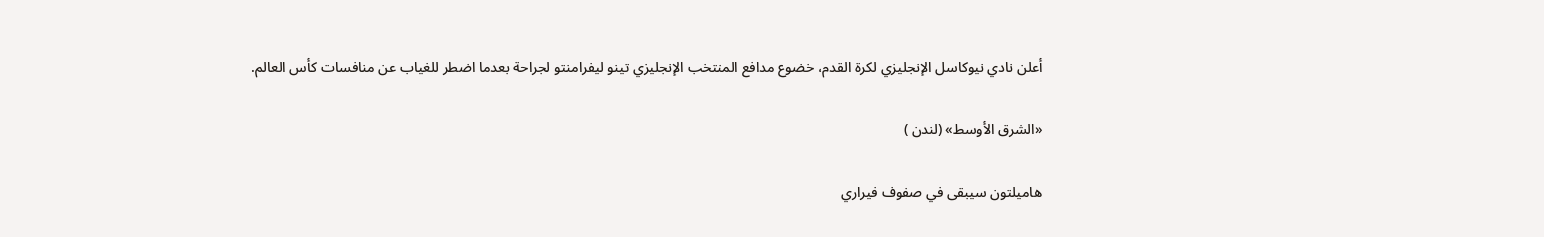أعلن نادي نيوكاسل الإنجليزي لكرة القدم، خضوع مدافع المنتخب الإنجليزي تينو ليفرامنتو لجراحة بعدما اضطر للغياب عن منافسات كأس العالم.

«الشرق الأوسط» (لندن )

هاميلتون سيبقى في صفوف فيراري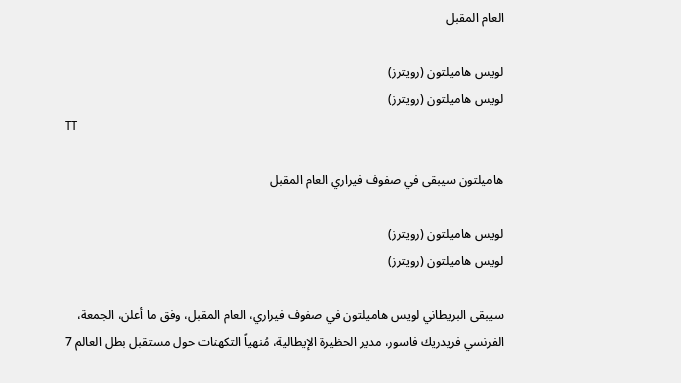العام المقبل

لويس هاميلتون (رويترز)
لويس هاميلتون (رويترز)
TT

هاميلتون سيبقى في صفوف فيراري العام المقبل

لويس هاميلتون (رويترز)
لويس هاميلتون (رويترز)

سيبقى البريطاني لويس هاميلتون في صفوف فيراري، العام المقبل، وفق ما أعلن، الجمعة، الفرنسي فريدريك فاسور، مدير الحظيرة الإيطالية، مُنهياً التكهنات حول مستقبل بطل العالم 7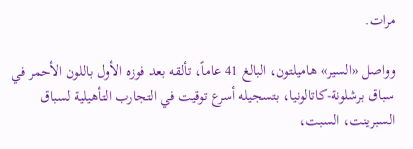مرات.

وواصل «السير» هاميلتون، البالغ 41 عاماً، تألقه بعد فوزه الأول باللون الأحمر في سباق برشلونة-كاتالونيا، بتسجيله أسرع توقيت في التجارب التأهيلية لسباق السبرينت، السبت،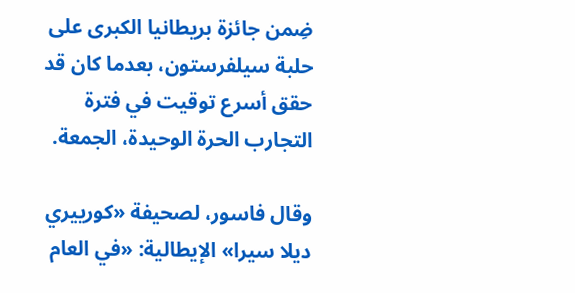ضِمن جائزة بريطانيا الكبرى على حلبة سيلفرستون، بعدما كان قد حقق أسرع توقيت في فترة التجارب الحرة الوحيدة، الجمعة.

وقال فاسور، لصحيفة «كورييري ديلا سيرا» الإيطالية: «في العام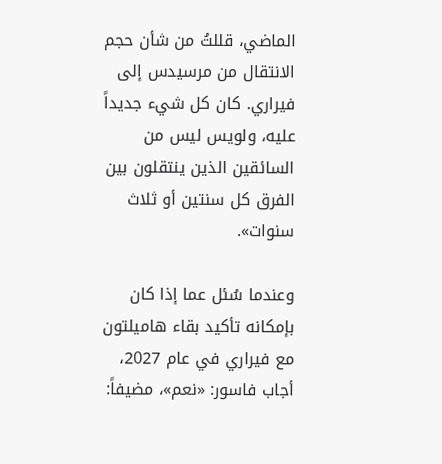الماضي، قللتُ من شأن حجم الانتقال من مرسيدس إلى فيراري. كان كل شيء جديداً عليه، ولويس ليس من السائقين الذين ينتقلون بين الفرق كل سنتين أو ثلاث سنوات».

وعندما سُئل عما إذا كان بإمكانه تأكيد بقاء هاميلتون مع فيراري في عام 2027، أجاب فاسور: «نعم»، مضيفاً: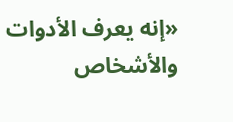«إنه يعرف الأدوات والأشخاص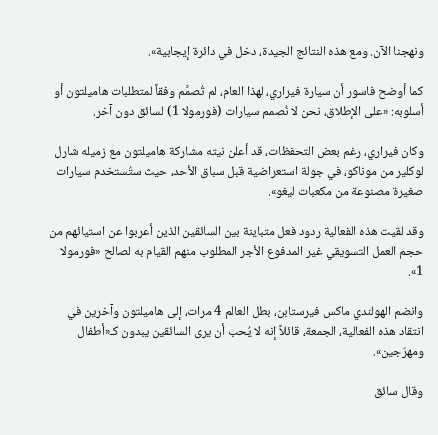ونهجنا الآن. ومع هذه النتائج الجيدة، دخل في دائرة إيجابية».

كما أوضح فاسور أن سيارة فيراري، لهذا العام، لم تُصمَّم وفقاً لمتطلبات هاميلتون أو أسلوبه: «على الإطلاق، نحن لا نُصمم سيارات (فورمولا 1) لسائق دون آخر.

وكان فيراري، رغم بعض التحفظات، قد أعلن نيته مشاركة هاميلتون مع زميله شارل لوكلير من موناكو، في جولة استعراضية قبل سباق الأحد، حيث ستُستخدم سيارات صغيرة مصنوعة من مكعبات ليغو».

وقد لقيت هذه الفعالية ردود فعل متباينة بين السائقين الذين أعربوا عن استيائهم من حجم العمل التسويقي غير المدفوع الأجر المطلوب منهم القيام به لصالح «فورمولا 1».

وانضم الهولندي ماكس فيرستابن، بطل العالم 4 مرات، إلى هاميلتون وآخرين في انتقاد هذه الفعالية، الجمعة، قائلاً إنه لا يُحب أن يرى السائقين يبدون كـ«أطفال ومهرّجين».

وقال سائق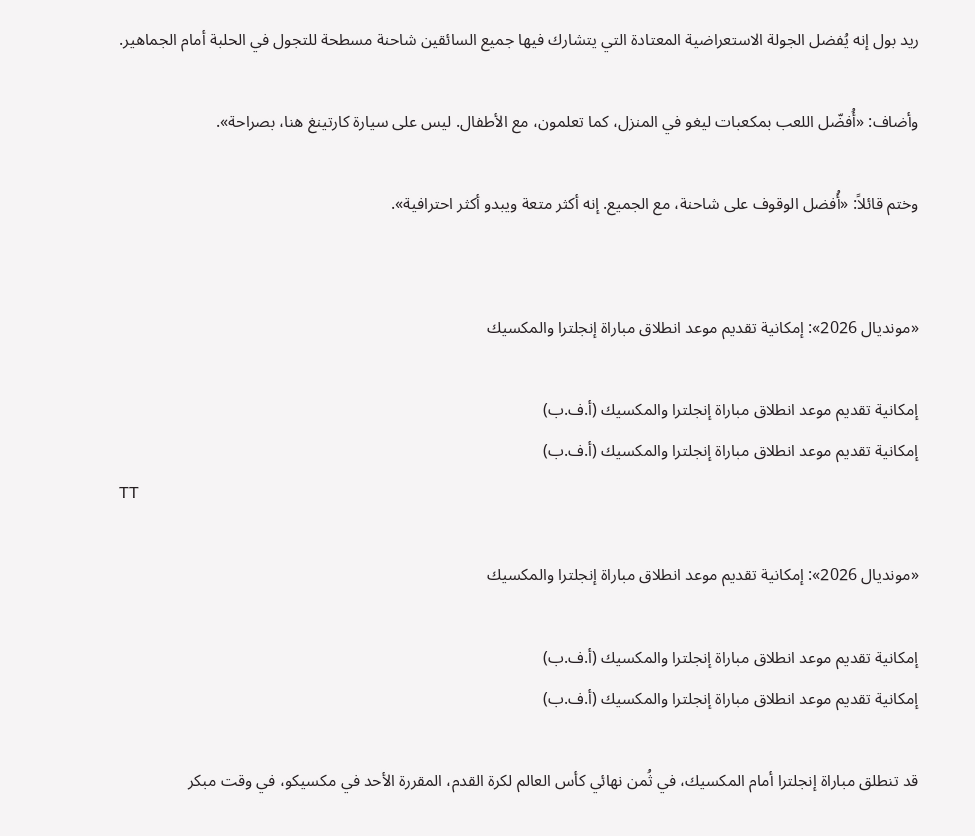ريد بول إنه يُفضل الجولة الاستعراضية المعتادة التي يتشارك فيها جميع السائقين شاحنة مسطحة للتجول في الحلبة أمام الجماهير.

وأضاف: «أُفضّل اللعب بمكعبات ليغو في المنزل، كما تعلمون، مع الأطفال. ليس على سيارة كارتينغ هنا، بصراحة».

وختم قائلاً: «أُفضل الوقوف على شاحنة، مع الجميع. إنه أكثر متعة ويبدو أكثر احترافية».


«مونديال 2026»: إمكانية تقديم موعد انطلاق مباراة إنجلترا والمكسيك

إمكانية تقديم موعد انطلاق مباراة إنجلترا والمكسيك (أ.ف.ب)
إمكانية تقديم موعد انطلاق مباراة إنجلترا والمكسيك (أ.ف.ب)
TT

«مونديال 2026»: إمكانية تقديم موعد انطلاق مباراة إنجلترا والمكسيك

إمكانية تقديم موعد انطلاق مباراة إنجلترا والمكسيك (أ.ف.ب)
إمكانية تقديم موعد انطلاق مباراة إنجلترا والمكسيك (أ.ف.ب)

قد تنطلق مباراة إنجلترا أمام المكسيك، في ثُمن نهائي كأس العالم لكرة القدم، المقررة الأحد في مكسيكو، في وقت مبكر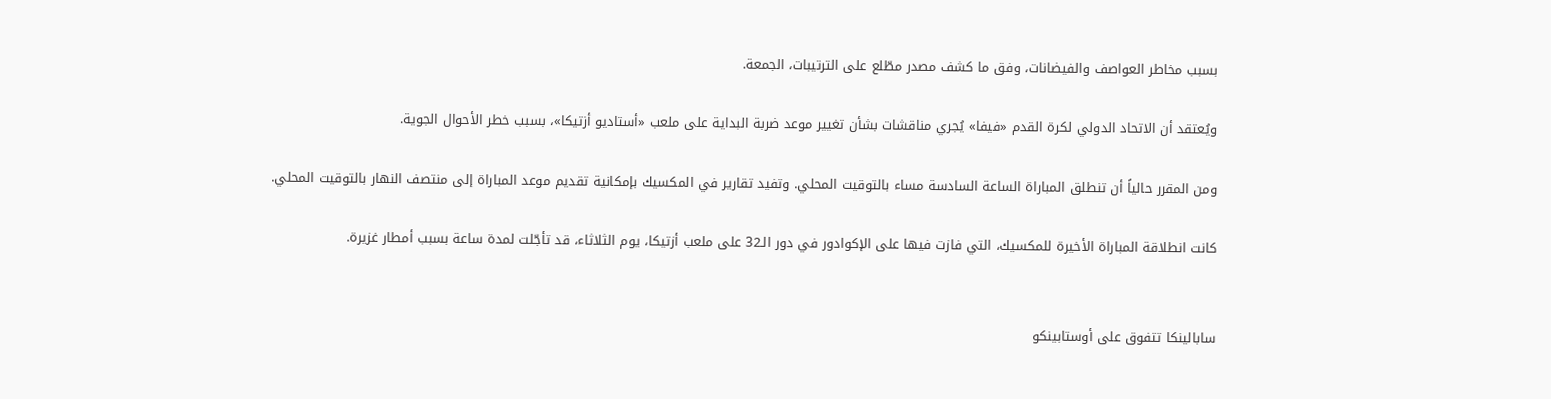بسبب مخاطر العواصف والفيضانات، وفق ما كشف مصدر مطّلع على الترتيبات، الجمعة.

ويُعتقد أن الاتحاد الدولي لكرة القدم «فيفا» يُجري مناقشات بشأن تغيير موعد ضربة البداية على ملعب «أستاديو أزتيكا»، بسبب خطر الأحوال الجوية.

ومن المقرر حالياً أن تنطلق المباراة الساعة السادسة مساء بالتوقيت المحلي. وتفيد تقارير في المكسيك بإمكانية تقديم موعد المباراة إلى منتصف النهار بالتوقيت المحلي.

كانت انطلاقة المباراة الأخيرة للمكسيك، التي فازت فيها على الإكوادور في دور الـ32 على ملعب أزتيكا، يوم الثلاثاء، قد تأجّلت لمدة ساعة بسبب أمطار غزيرة.


سابالينكا تتفوق على أوستابينكو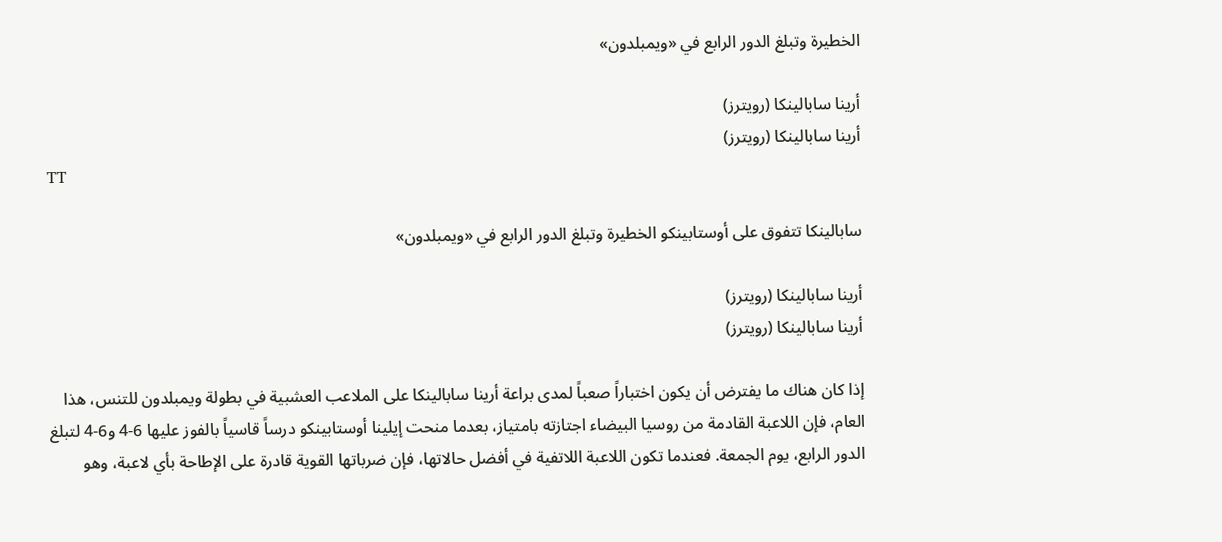الخطيرة وتبلغ الدور الرابع في «ويمبلدون»

أرينا سابالينكا (رويترز)
أرينا سابالينكا (رويترز)
TT

سابالينكا تتفوق على أوستابينكو الخطيرة وتبلغ الدور الرابع في «ويمبلدون»

أرينا سابالينكا (رويترز)
أرينا سابالينكا (رويترز)

إذا كان هناك ما يفترض أن يكون اختباراً صعباً لمدى براعة أرينا سابالينكا على الملاعب العشبية في بطولة ويمبلدون للتنس، هذا العام، فإن اللاعبة القادمة من روسيا البيضاء اجتازته بامتياز، بعدما منحت إيلينا أوستابينكو درساً قاسياً بالفوز عليها 6-4 و6-4 لتبلغ الدور الرابع، يوم الجمعة. فعندما تكون اللاعبة اللاتفية في أفضل حالاتها، فإن ضرباتها القوية قادرة على الإطاحة بأي لاعبة، وهو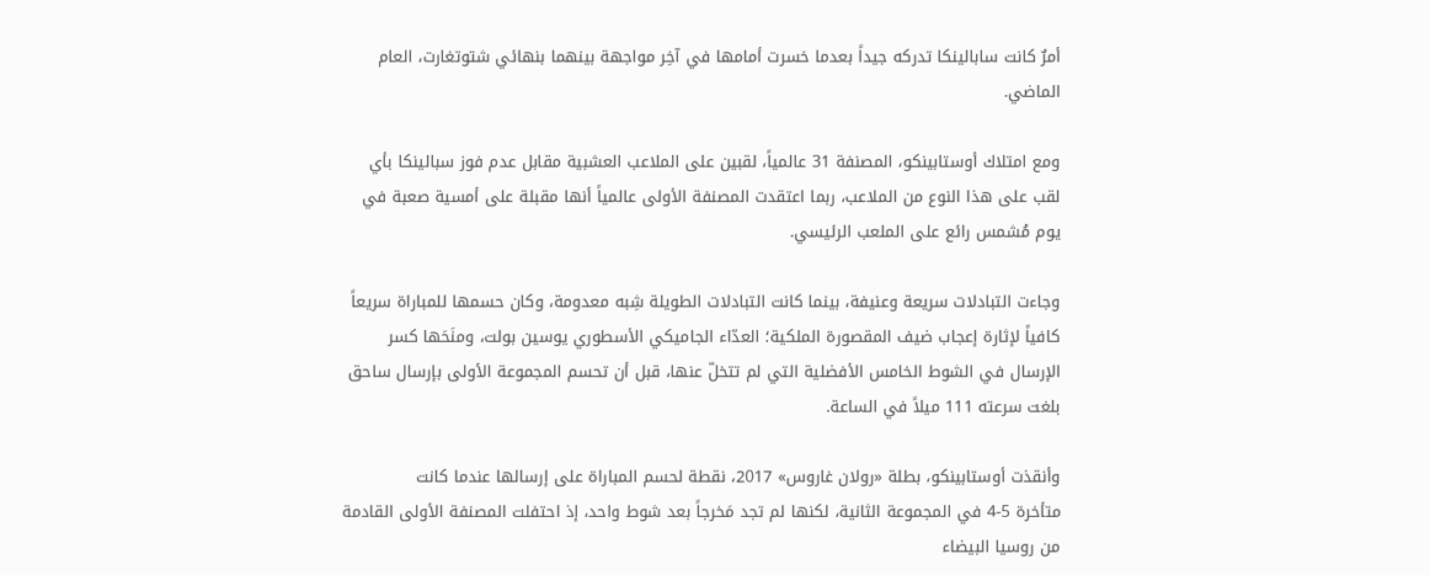أمرٌ كانت سابالينكا تدركه جيداً بعدما خسرت أمامها في آخِر مواجهة بينهما بنهائي شتوتغارت، العام الماضي.

ومع امتلاك أوستابينكو، المصنفة ‌31 عالمياً، لقبين ‌على الملاعب العشبية مقابل عدم فوز سبالينكا ‌بأي لقب على هذا النوع من الملاعب، ربما اعتقدت المصنفة الأولى عالمياً أنها مقبلة على أمسية صعبة في يوم مُشمس رائع على الملعب الرئيسي.

وجاءت التبادلات سريعة وعنيفة، بينما كانت التبادلات الطويلة شِبه معدومة، وكان حسمها للمباراة سريعاً كافياً لإثارة إعجاب ضيف المقصورة الملكية؛ العدّاء الجاميكي الأسطوري يوسين بولت، ومنَحَها كسر الإرسال في الشوط الخامس الأفضلية التي لم تتخلّ عنها، قبل أن ‌تحسم المجموعة الأولى بإرسال ‌ساحق بلغت سرعته 111 ميلاً في الساعة.

وأنقذت أوستابينكو، بطلة «رولان غاروس» 2017، نقطة لحسم المباراة على إرسالها عندما كانت متأخرة ‌5-4 في المجموعة الثانية، لكنها لم تجد مَخرجاً بعد شوط واحد، إذ احتفلت المصنفة الأولى القادمة من روسيا البيضاء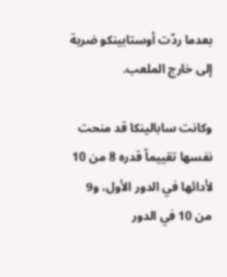بعدما ردّت أوستابينكو ضربة إلى خارج الملعب.

وكانت سابالينكا قد منحت نفسها تقييماً قدره ‌8 من 10 لأدائها في الدور الأول، و9 من 10 في الدور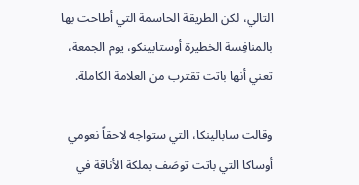التالي، لكن الطريقة الحاسمة التي أطاحت بها بالمنافِسة الخطيرة أوستابينكو، يوم الجمعة، تعني أنها باتت تقترب من العلامة الكاملة.

وقالت سابالينكا، التي ستواجه لاحقاً نعومي أوساكا التي باتت توصَف بملكة الأناقة في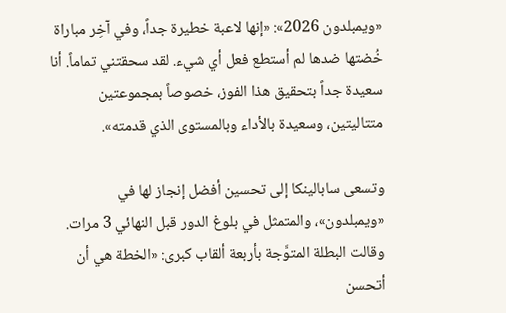«ويمبلدون 2026»: «إنها لاعبة خطيرة جداً، وفي آخِر مباراة خُضتها ضدها لم أستطع فعل أي شيء. لقد سحقتني تماماً. أنا سعيدة جداً بتحقيق هذا الفوز، خصوصاً بمجموعتين متتاليتين، وسعيدة بالأداء وبالمستوى الذي قدمته».

وتسعى سابالينكا إلى تحسين أفضل إنجاز لها في «ويمبلدون»، والمتمثل في بلوغ الدور قبل النهائي 3 مرات. وقالت البطلة المتوَّجة بأربعة ألقاب كبرى: «الخطة هي أن أتحسن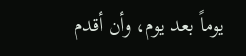يوماً بعد يوم، وأن أقدم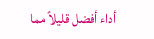أداء أفضل قليلاً مما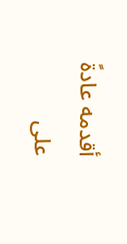أقدمه عادةً على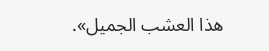هذا العشب الجميل».